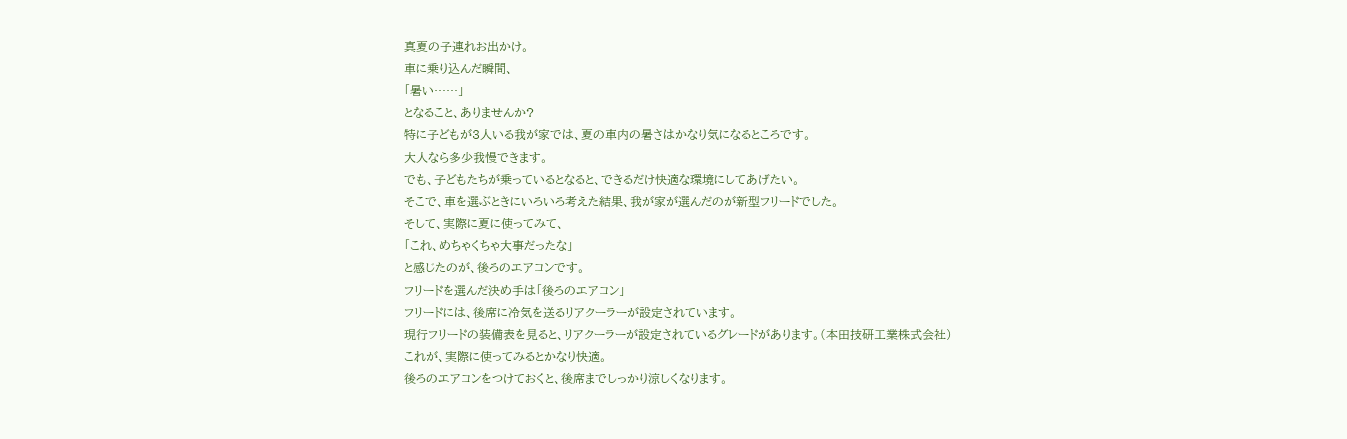真夏の子連れお出かけ。
車に乗り込んだ瞬間、
「暑い……」
となること、ありませんか?
特に子どもが3人いる我が家では、夏の車内の暑さはかなり気になるところです。
大人なら多少我慢できます。
でも、子どもたちが乗っているとなると、できるだけ快適な環境にしてあげたい。
そこで、車を選ぶときにいろいろ考えた結果、我が家が選んだのが新型フリードでした。
そして、実際に夏に使ってみて、
「これ、めちゃくちゃ大事だったな」
と感じたのが、後ろのエアコンです。
フリードを選んだ決め手は「後ろのエアコン」
フリードには、後席に冷気を送るリアクーラーが設定されています。
現行フリードの装備表を見ると、リアクーラーが設定されているグレードがあります。(本田技研工業株式会社)
これが、実際に使ってみるとかなり快適。
後ろのエアコンをつけておくと、後席までしっかり涼しくなります。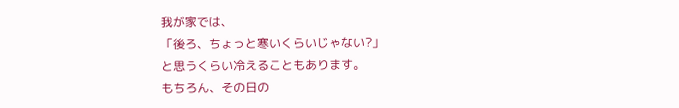我が家では、
「後ろ、ちょっと寒いくらいじゃない?」
と思うくらい冷えることもあります。
もちろん、その日の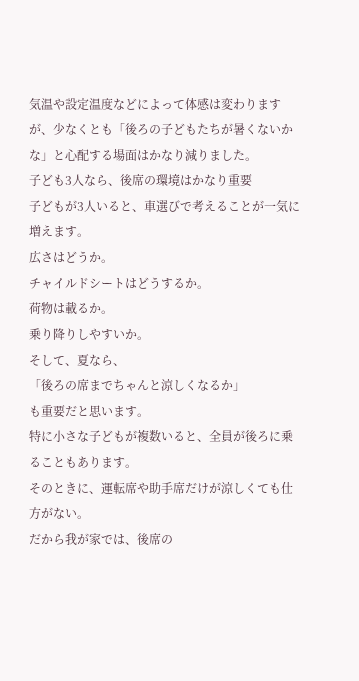気温や設定温度などによって体感は変わりますが、少なくとも「後ろの子どもたちが暑くないかな」と心配する場面はかなり減りました。
子ども3人なら、後席の環境はかなり重要
子どもが3人いると、車選びで考えることが一気に増えます。
広さはどうか。
チャイルドシートはどうするか。
荷物は載るか。
乗り降りしやすいか。
そして、夏なら、
「後ろの席までちゃんと涼しくなるか」
も重要だと思います。
特に小さな子どもが複数いると、全員が後ろに乗ることもあります。
そのときに、運転席や助手席だけが涼しくても仕方がない。
だから我が家では、後席の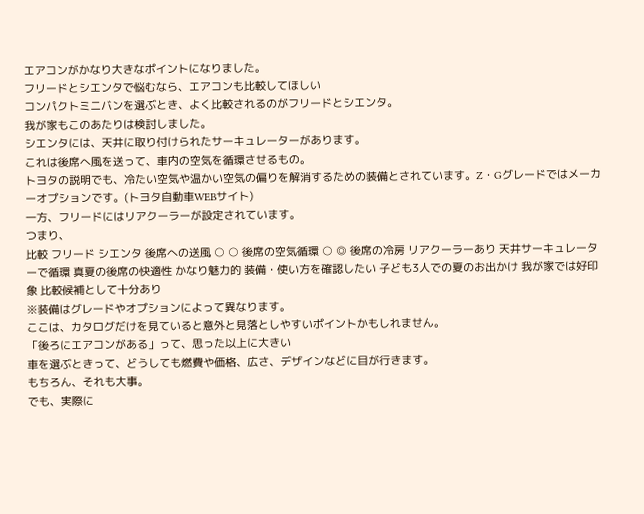エアコンがかなり大きなポイントになりました。
フリードとシエンタで悩むなら、エアコンも比較してほしい
コンパクトミニバンを選ぶとき、よく比較されるのがフリードとシエンタ。
我が家もこのあたりは検討しました。
シエンタには、天井に取り付けられたサーキュレーターがあります。
これは後席へ風を送って、車内の空気を循環させるもの。
トヨタの説明でも、冷たい空気や温かい空気の偏りを解消するための装備とされています。Z・Gグレードではメーカーオプションです。(トヨタ自動車WEBサイト)
一方、フリードにはリアクーラーが設定されています。
つまり、
比較 フリード シエンタ 後席への送風 ○ ○ 後席の空気循環 ○ ◎ 後席の冷房 リアクーラーあり 天井サーキュレーターで循環 真夏の後席の快適性 かなり魅力的 装備・使い方を確認したい 子ども3人での夏のお出かけ 我が家では好印象 比較候補として十分あり
※装備はグレードやオプションによって異なります。
ここは、カタログだけを見ていると意外と見落としやすいポイントかもしれません。
「後ろにエアコンがある」って、思った以上に大きい
車を選ぶときって、どうしても燃費や価格、広さ、デザインなどに目が行きます。
もちろん、それも大事。
でも、実際に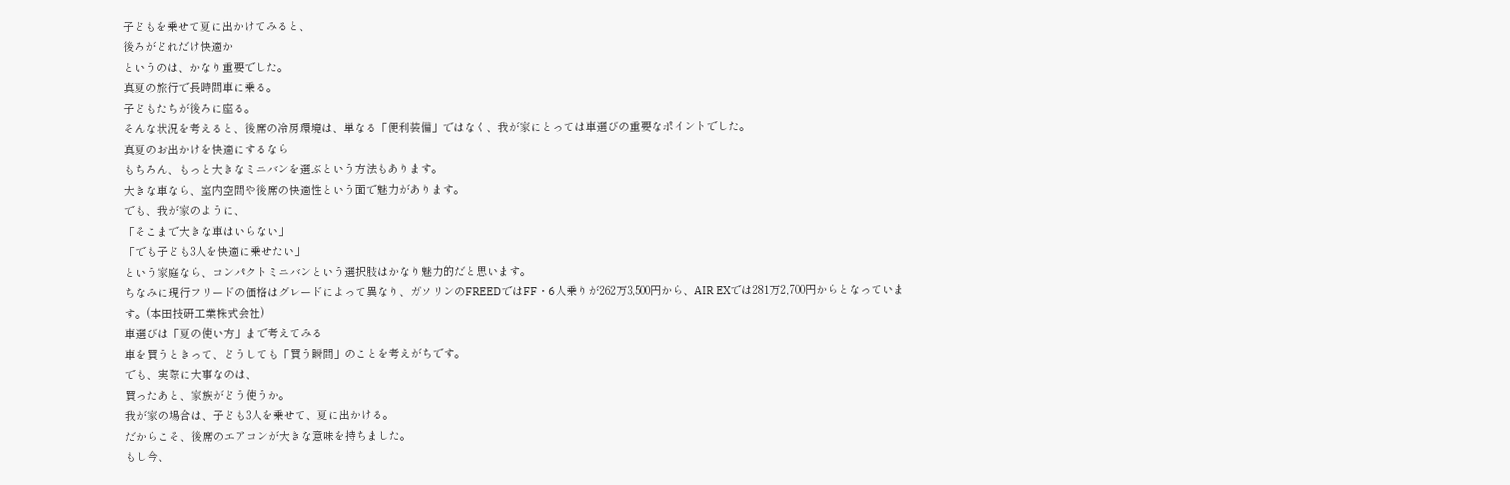子どもを乗せて夏に出かけてみると、
後ろがどれだけ快適か
というのは、かなり重要でした。
真夏の旅行で長時間車に乗る。
子どもたちが後ろに座る。
そんな状況を考えると、後席の冷房環境は、単なる「便利装備」ではなく、我が家にとっては車選びの重要なポイントでした。
真夏のお出かけを快適にするなら
もちろん、もっと大きなミニバンを選ぶという方法もあります。
大きな車なら、室内空間や後席の快適性という面で魅力があります。
でも、我が家のように、
「そこまで大きな車はいらない」
「でも子ども3人を快適に乗せたい」
という家庭なら、コンパクトミニバンという選択肢はかなり魅力的だと思います。
ちなみに現行フリードの価格はグレードによって異なり、ガソリンのFREEDではFF・6人乗りが262万3,500円から、AIR EXでは281万2,700円からとなっています。(本田技研工業株式会社)
車選びは「夏の使い方」まで考えてみる
車を買うときって、どうしても「買う瞬間」のことを考えがちです。
でも、実際に大事なのは、
買ったあと、家族がどう使うか。
我が家の場合は、子ども3人を乗せて、夏に出かける。
だからこそ、後席のエアコンが大きな意味を持ちました。
もし今、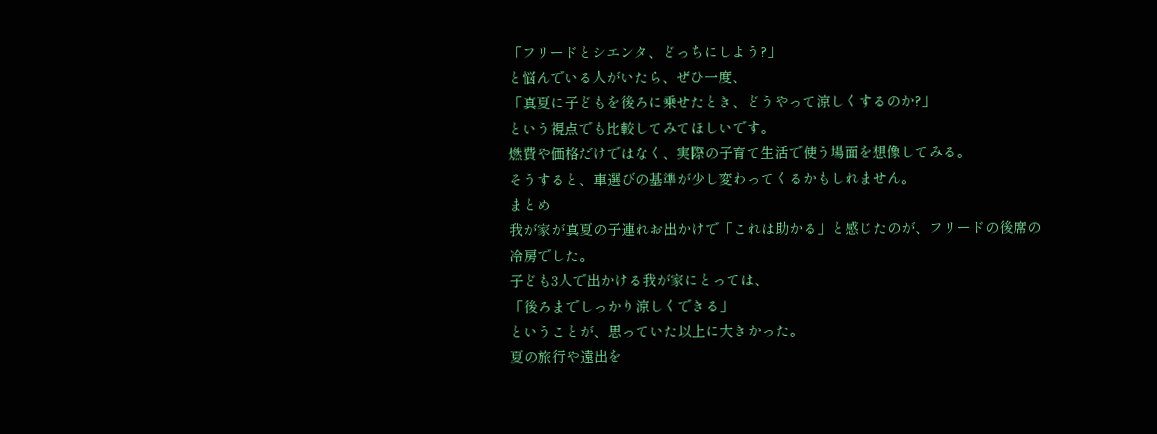「フリードとシエンタ、どっちにしよう?」
と悩んでいる人がいたら、ぜひ一度、
「真夏に子どもを後ろに乗せたとき、どうやって涼しくするのか?」
という視点でも比較してみてほしいです。
燃費や価格だけではなく、実際の子育て生活で使う場面を想像してみる。
そうすると、車選びの基準が少し変わってくるかもしれません。
まとめ
我が家が真夏の子連れお出かけで「これは助かる」と感じたのが、フリードの後席の冷房でした。
子ども3人で出かける我が家にとっては、
「後ろまでしっかり涼しくできる」
ということが、思っていた以上に大きかった。
夏の旅行や遠出を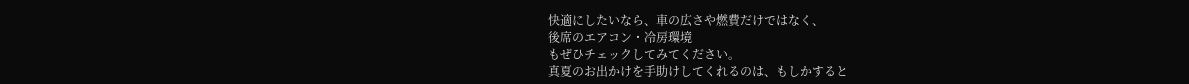快適にしたいなら、車の広さや燃費だけではなく、
後席のエアコン・冷房環境
もぜひチェックしてみてください。
真夏のお出かけを手助けしてくれるのは、もしかすると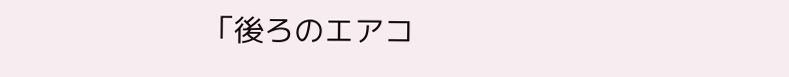「後ろのエアコ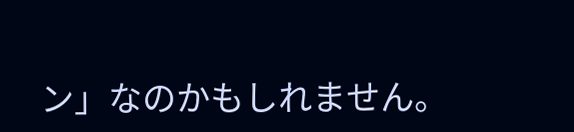ン」なのかもしれません。